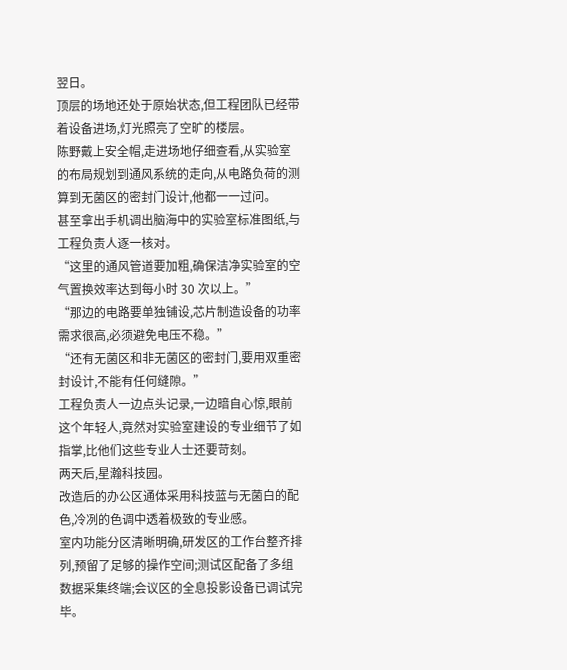翌日。
顶层的场地还处于原始状态,但工程团队已经带着设备进场,灯光照亮了空旷的楼层。
陈野戴上安全帽,走进场地仔细查看,从实验室的布局规划到通风系统的走向,从电路负荷的测算到无菌区的密封门设计,他都一一过问。
甚至拿出手机调出脑海中的实验室标准图纸,与工程负责人逐一核对。
“这里的通风管道要加粗,确保洁净实验室的空气置换效率达到每小时 30 次以上。”
“那边的电路要单独铺设,芯片制造设备的功率需求很高,必须避免电压不稳。”
“还有无菌区和非无菌区的密封门,要用双重密封设计,不能有任何缝隙。”
工程负责人一边点头记录,一边暗自心惊,眼前这个年轻人,竟然对实验室建设的专业细节了如指掌,比他们这些专业人士还要苛刻。
两天后,星瀚科技园。
改造后的办公区通体采用科技蓝与无菌白的配色,冷冽的色调中透着极致的专业感。
室内功能分区清晰明确,研发区的工作台整齐排列,预留了足够的操作空间;测试区配备了多组数据采集终端;会议区的全息投影设备已调试完毕。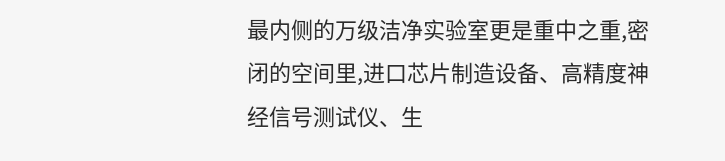最内侧的万级洁净实验室更是重中之重,密闭的空间里,进口芯片制造设备、高精度神经信号测试仪、生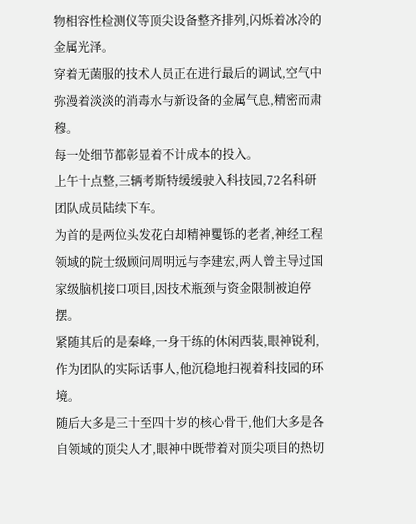物相容性检测仪等顶尖设备整齐排列,闪烁着冰冷的金属光泽。
穿着无菌服的技术人员正在进行最后的调试,空气中弥漫着淡淡的消毒水与新设备的金属气息,精密而肃穆。
每一处细节都彰显着不计成本的投入。
上午十点整,三辆考斯特缓缓驶入科技园,72名科研团队成员陆续下车。
为首的是两位头发花白却精神矍铄的老者,神经工程领域的院士级顾问周明远与李建宏,两人曾主导过国家级脑机接口项目,因技术瓶颈与资金限制被迫停摆。
紧随其后的是秦峰,一身干练的休闲西装,眼神锐利,作为团队的实际话事人,他沉稳地扫视着科技园的环境。
随后大多是三十至四十岁的核心骨干,他们大多是各自领域的顶尖人才,眼神中既带着对顶尖项目的热切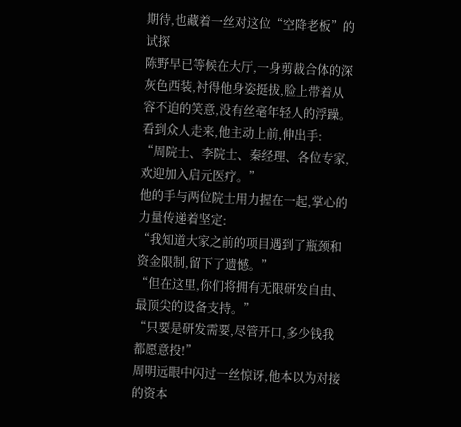期待,也藏着一丝对这位“空降老板”的试探
陈野早已等候在大厅,一身剪裁合体的深灰色西装,衬得他身姿挺拔,脸上带着从容不迫的笑意,没有丝毫年轻人的浮躁。
看到众人走来,他主动上前,伸出手:
“周院士、李院士、秦经理、各位专家,欢迎加入启元医疗。”
他的手与两位院士用力握在一起,掌心的力量传递着坚定:
“我知道大家之前的项目遇到了瓶颈和资金限制,留下了遗憾。”
“但在这里,你们将拥有无限研发自由、最顶尖的设备支持。”
“只要是研发需要,尽管开口,多少钱我都愿意投!”
周明远眼中闪过一丝惊讶,他本以为对接的资本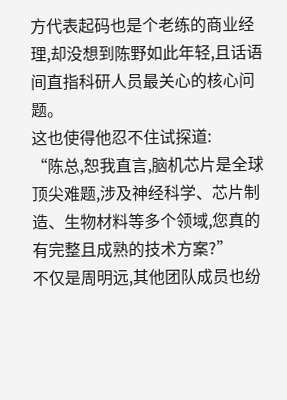方代表起码也是个老练的商业经理,却没想到陈野如此年轻,且话语间直指科研人员最关心的核心问题。
这也使得他忍不住试探道:
“陈总,恕我直言,脑机芯片是全球顶尖难题,涉及神经科学、芯片制造、生物材料等多个领域,您真的有完整且成熟的技术方案?”
不仅是周明远,其他团队成员也纷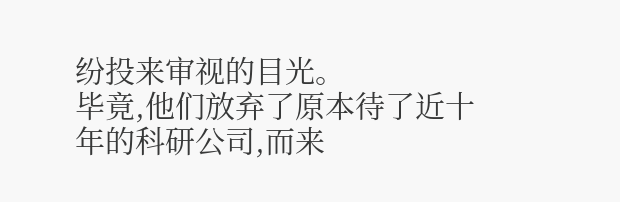纷投来审视的目光。
毕竟,他们放弃了原本待了近十年的科研公司,而来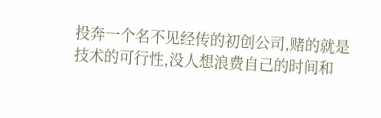投奔一个名不见经传的初创公司,赌的就是技术的可行性,没人想浪费自己的时间和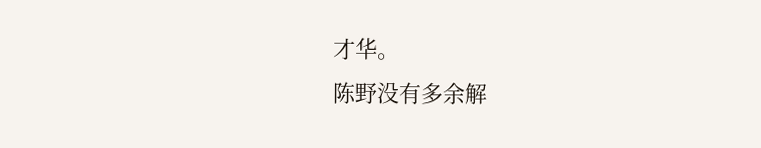才华。
陈野没有多余解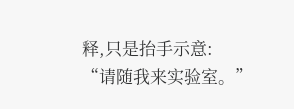释,只是抬手示意:
“请随我来实验室。”